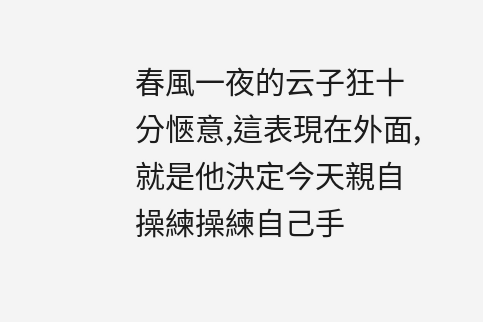春風一夜的云子狂十分愜意,這表現在外面,就是他決定今天親自操練操練自己手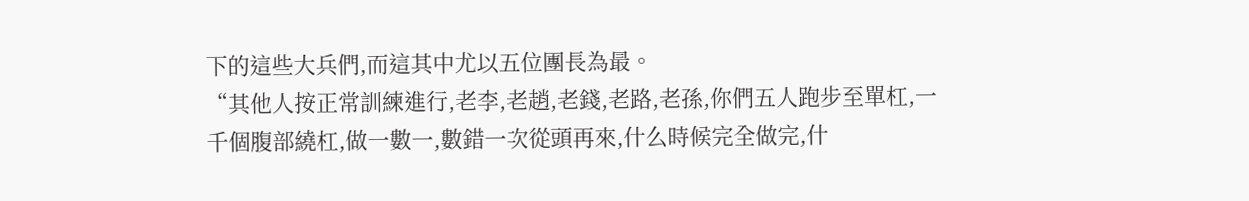下的這些大兵們,而這其中尤以五位團長為最。
“其他人按正常訓練進行,老李,老趙,老錢,老路,老孫,你們五人跑步至單杠,一千個腹部繞杠,做一數一,數錯一次從頭再來,什么時候完全做完,什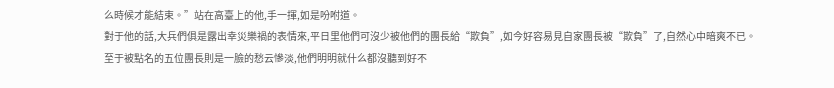么時候才能結束。”站在高臺上的他,手一揮,如是吩咐道。
對于他的話,大兵們俱是露出幸災樂禍的表情來,平日里他們可沒少被他們的團長給“欺負”,如今好容易見自家團長被“欺負”了,自然心中暗爽不已。
至于被點名的五位團長則是一臉的愁云慘淡,他們明明就什么都沒聽到好不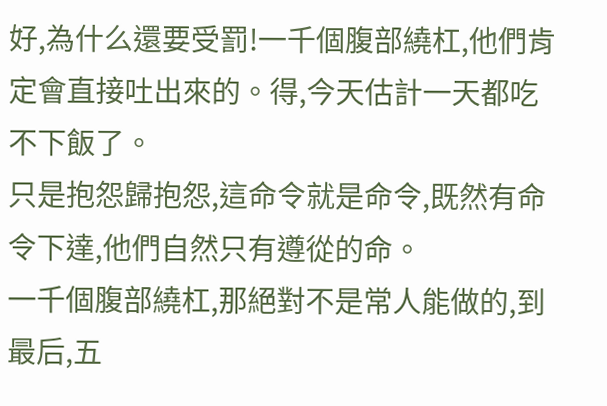好,為什么還要受罰!一千個腹部繞杠,他們肯定會直接吐出來的。得,今天估計一天都吃不下飯了。
只是抱怨歸抱怨,這命令就是命令,既然有命令下達,他們自然只有遵從的命。
一千個腹部繞杠,那絕對不是常人能做的,到最后,五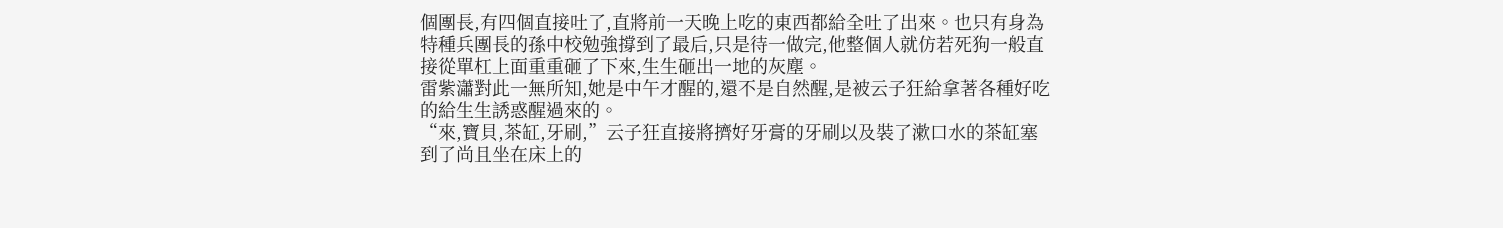個團長,有四個直接吐了,直將前一天晚上吃的東西都給全吐了出來。也只有身為特種兵團長的孫中校勉強撐到了最后,只是待一做完,他整個人就仿若死狗一般直接從單杠上面重重砸了下來,生生砸出一地的灰塵。
雷紫瀟對此一無所知,她是中午才醒的,還不是自然醒,是被云子狂給拿著各種好吃的給生生誘惑醒過來的。
“來,寶貝,茶缸,牙刷,”云子狂直接將擠好牙膏的牙刷以及裝了漱口水的茶缸塞到了尚且坐在床上的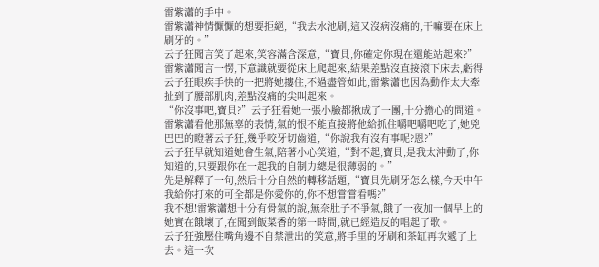雷紫瀟的手中。
雷紫瀟神情懨懨的想要拒絕,“我去水池刷,這又沒病沒痛的,干嘛要在床上刷牙的。”
云子狂聞言笑了起來,笑容滿含深意,“寶貝,你確定你現在還能站起來?”
雷紫瀟聞言一愣,下意識就要從床上爬起來,結果差點沒直接滾下床去,虧得云子狂眼疾手快的一把將她摟住,不過盡管如此,雷紫瀟也因為動作太大牽扯到了腰部肌肉,差點沒痛的尖叫起來。
“你沒事吧,寶貝?”云子狂看她一張小臉都揪成了一團,十分擔心的問道。
雷紫瀟看他那無辜的表情,氣的恨不能直接將他給抓住嚼吧嚼吧吃了,她兇巴巴的瞪著云子狂,幾乎咬牙切齒道,“你說我有沒有事呢?恩?”
云子狂早就知道她會生氣,陪著小心笑道,“對不起,寶貝,是我太沖動了,你知道的,只要跟你在一起我的自制力總是很薄弱的。”
先是解釋了一句,然后十分自然的轉移話題,“寶貝先刷牙怎么樣,今天中午我給你打來的可全都是你愛你的,你不想嘗嘗看嗎?”
我不想!雷紫瀟想十分有骨氣的說,無奈肚子不爭氣,餓了一夜加一個早上的她實在餓壞了,在聞到飯菜香的第一時間,就已經造反的唱起了歌。
云子狂強壓住嘴角邊不自禁泄出的笑意,將手里的牙刷和茶缸再次遞了上去。這一次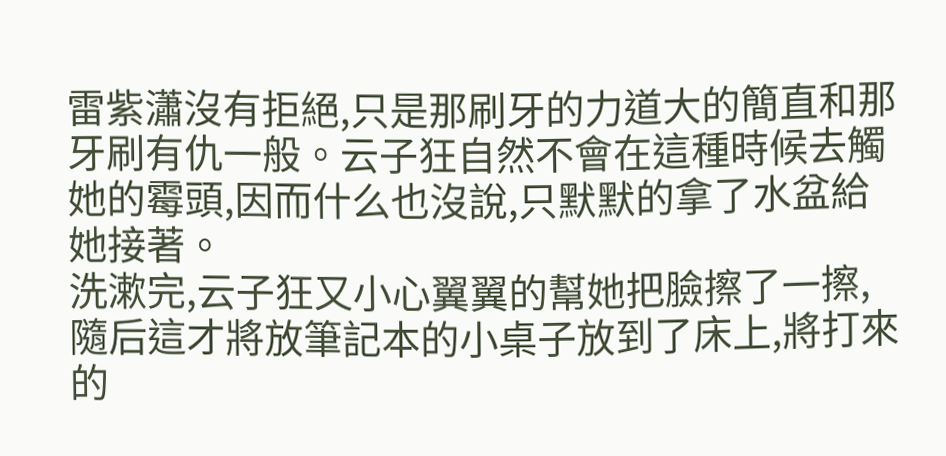雷紫瀟沒有拒絕,只是那刷牙的力道大的簡直和那牙刷有仇一般。云子狂自然不會在這種時候去觸她的霉頭,因而什么也沒說,只默默的拿了水盆給她接著。
洗漱完,云子狂又小心翼翼的幫她把臉擦了一擦,隨后這才將放筆記本的小桌子放到了床上,將打來的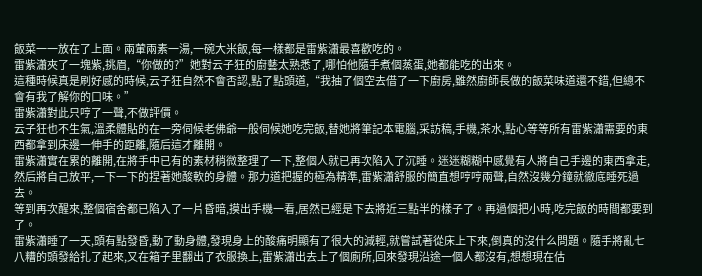飯菜一一放在了上面。兩葷兩素一湯,一碗大米飯,每一樣都是雷紫瀟最喜歡吃的。
雷紫瀟夾了一塊紫,挑眉,“你做的?”她對云子狂的廚藝太熟悉了,哪怕他隨手煮個蒸蛋,她都能吃的出來。
這種時候真是刷好感的時候,云子狂自然不會否認,點了點頭道,“我抽了個空去借了一下廚房,雖然廚師長做的飯菜味道還不錯,但總不會有我了解你的口味。”
雷紫瀟對此只哼了一聲,不做評價。
云子狂也不生氣,溫柔體貼的在一旁伺候老佛爺一般伺候她吃完飯,替她將筆記本電腦,采訪稿,手機,茶水,點心等等所有雷紫瀟需要的東西都拿到床邊一伸手的距離,隨后這才離開。
雷紫瀟實在累的離開,在將手中已有的素材稍微整理了一下,整個人就已再次陷入了沉睡。迷迷糊糊中感覺有人將自己手邊的東西拿走,然后將自己放平,一下一下的捏著她酸軟的身體。那力道把握的極為精準,雷紫瀟舒服的簡直想哼哼兩聲,自然沒幾分鐘就徹底睡死過去。
等到再次醒來,整個宿舍都已陷入了一片昏暗,摸出手機一看,居然已經是下去將近三點半的樣子了。再過個把小時,吃完飯的時間都要到了。
雷紫瀟睡了一天,頭有點發昏,動了動身體,發現身上的酸痛明顯有了很大的減輕,就嘗試著從床上下來,倒真的沒什么問題。隨手將亂七八糟的頭發給扎了起來,又在箱子里翻出了衣服換上,雷紫瀟出去上了個廁所,回來發現沿途一個人都沒有,想想現在估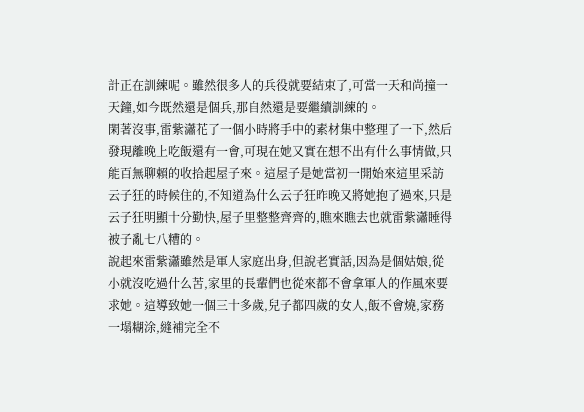計正在訓練呢。雖然很多人的兵役就要結束了,可當一天和尚撞一天鐘,如今既然還是個兵,那自然還是要繼續訓練的。
閑著沒事,雷紫瀟花了一個小時將手中的素材集中整理了一下,然后發現離晚上吃飯還有一會,可現在她又實在想不出有什么事情做,只能百無聊賴的收拾起屋子來。這屋子是她當初一開始來這里采訪云子狂的時候住的,不知道為什么云子狂昨晚又將她抱了過來,只是云子狂明顯十分勤快,屋子里整整齊齊的,瞧來瞧去也就雷紫瀟睡得被子亂七八糟的。
說起來雷紫瀟雖然是軍人家庭出身,但說老實話,因為是個姑娘,從小就沒吃過什么苦,家里的長輩們也從來都不會拿軍人的作風來要求她。這導致她一個三十多歲,兒子都四歲的女人,飯不會燒,家務一塌糊涂,縫補完全不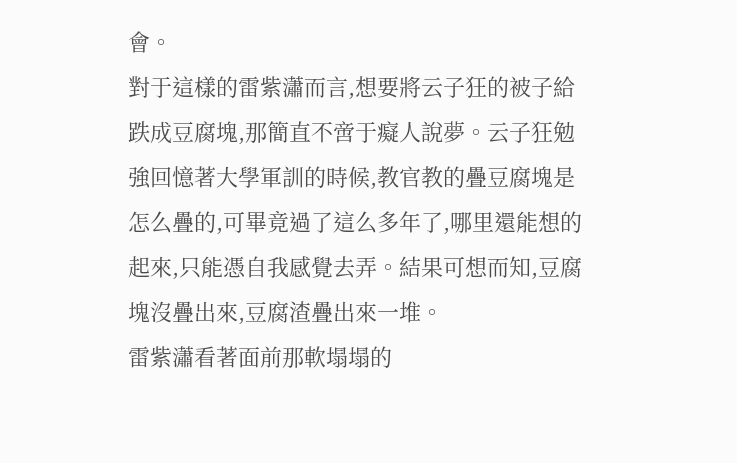會。
對于這樣的雷紫瀟而言,想要將云子狂的被子給跌成豆腐塊,那簡直不啻于癡人說夢。云子狂勉強回憶著大學軍訓的時候,教官教的疊豆腐塊是怎么疊的,可畢竟過了這么多年了,哪里還能想的起來,只能憑自我感覺去弄。結果可想而知,豆腐塊沒疊出來,豆腐渣疊出來一堆。
雷紫瀟看著面前那軟塌塌的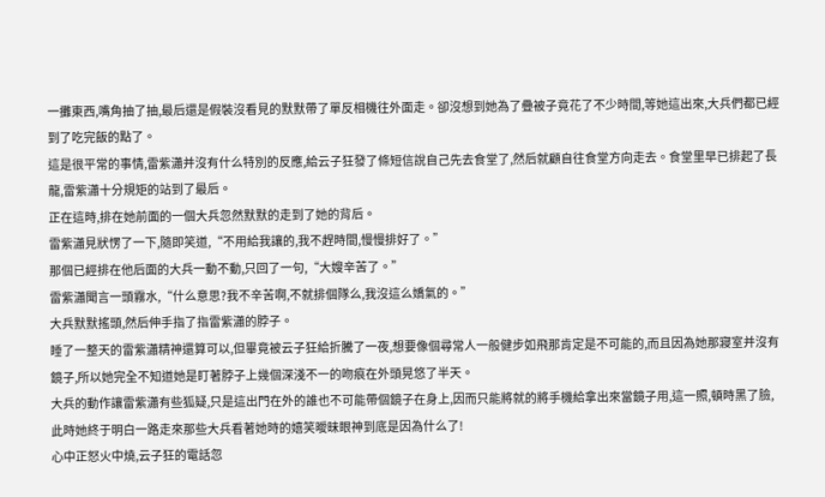一攤東西,嘴角抽了抽,最后還是假裝沒看見的默默帶了單反相機往外面走。卻沒想到她為了疊被子竟花了不少時間,等她這出來,大兵們都已經到了吃完飯的點了。
這是很平常的事情,雷紫瀟并沒有什么特別的反應,給云子狂發了條短信說自己先去食堂了,然后就顧自往食堂方向走去。食堂里早已排起了長龍,雷紫瀟十分規矩的站到了最后。
正在這時,排在她前面的一個大兵忽然默默的走到了她的背后。
雷紫瀟見狀愣了一下,隨即笑道,“不用給我讓的,我不趕時間,慢慢排好了。”
那個已經排在他后面的大兵一動不動,只回了一句,“大嫂辛苦了。”
雷紫瀟聞言一頭霧水,“什么意思?我不辛苦啊,不就排個隊么,我沒這么嬌氣的。”
大兵默默搖頭,然后伸手指了指雷紫瀟的脖子。
睡了一整天的雷紫瀟精神還算可以,但畢竟被云子狂給折騰了一夜,想要像個尋常人一般健步如飛那肯定是不可能的,而且因為她那寢室并沒有鏡子,所以她完全不知道她是盯著脖子上幾個深淺不一的吻痕在外頭晃悠了半天。
大兵的動作讓雷紫瀟有些狐疑,只是這出門在外的誰也不可能帶個鏡子在身上,因而只能將就的將手機給拿出來當鏡子用,這一照,頓時黑了臉,此時她終于明白一路走來那些大兵看著她時的嬉笑曖昧眼神到底是因為什么了!
心中正怒火中燒,云子狂的電話忽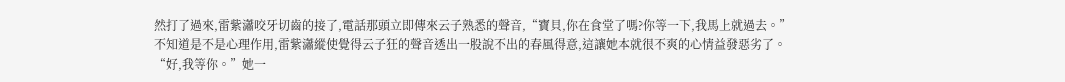然打了過來,雷紫瀟咬牙切齒的接了,電話那頭立即傳來云子熟悉的聲音,“寶貝,你在食堂了嗎?你等一下,我馬上就過去。”
不知道是不是心理作用,雷紫瀟縱使覺得云子狂的聲音透出一股說不出的春風得意,這讓她本就很不爽的心情益發惡劣了。
“好,我等你。”她一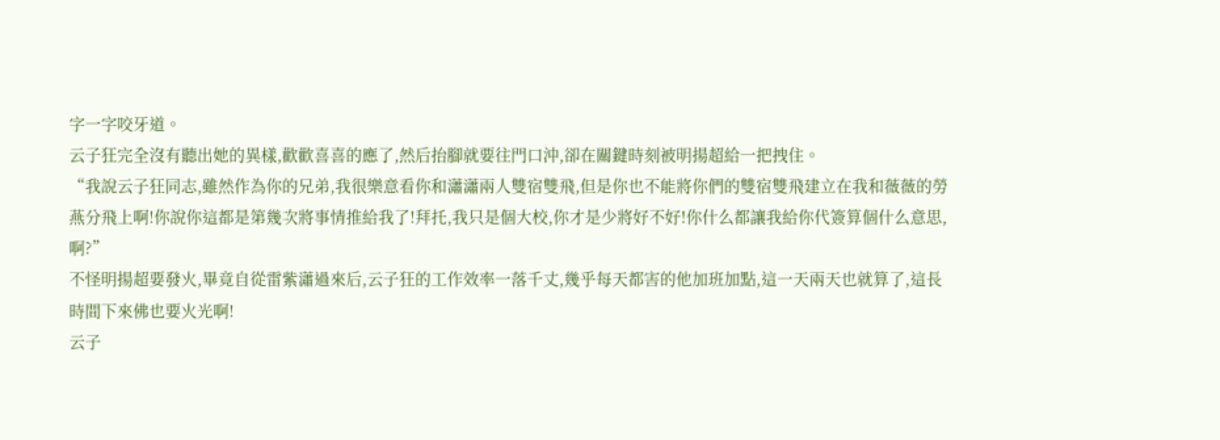字一字咬牙道。
云子狂完全沒有聽出她的異樣,歡歡喜喜的應了,然后抬腳就要往門口沖,卻在關鍵時刻被明揚超給一把拽住。
“我說云子狂同志,雖然作為你的兄弟,我很樂意看你和瀟瀟兩人雙宿雙飛,但是你也不能將你們的雙宿雙飛建立在我和薇薇的勞燕分飛上啊!你說你這都是第幾次將事情推給我了!拜托,我只是個大校,你才是少將好不好!你什么都讓我給你代簽算個什么意思,啊?”
不怪明揚超要發火,畢竟自從雷紫瀟過來后,云子狂的工作效率一落千丈,幾乎每天都害的他加班加點,這一天兩天也就算了,這長時間下來佛也要火光啊!
云子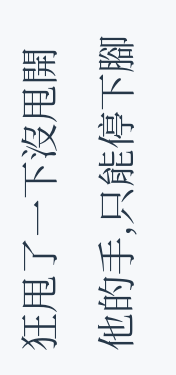狂甩了一下沒甩開他的手,只能停下腳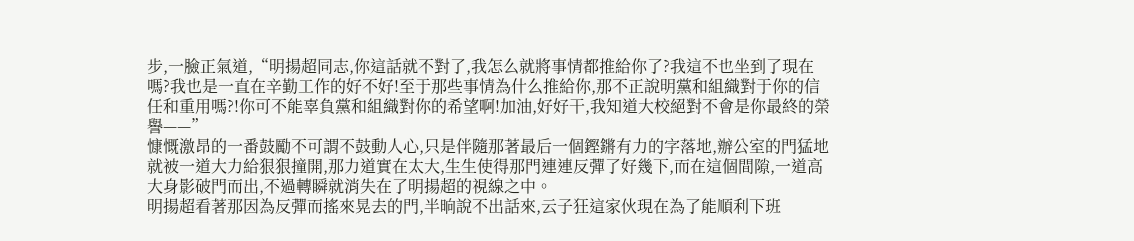步,一臉正氣道,“明揚超同志,你這話就不對了,我怎么就將事情都推給你了?我這不也坐到了現在嗎?我也是一直在辛勤工作的好不好!至于那些事情為什么推給你,那不正說明黨和組織對于你的信任和重用嗎?!你可不能辜負黨和組織對你的希望啊!加油,好好干,我知道大校絕對不會是你最終的榮譽——”
慷慨激昂的一番鼓勵不可謂不鼓動人心,只是伴隨那著最后一個鏗鏘有力的字落地,辦公室的門猛地就被一道大力給狠狠撞開,那力道實在太大,生生使得那門連連反彈了好幾下,而在這個間隙,一道高大身影破門而出,不過轉瞬就消失在了明揚超的視線之中。
明揚超看著那因為反彈而搖來晃去的門,半晌說不出話來,云子狂這家伙現在為了能順利下班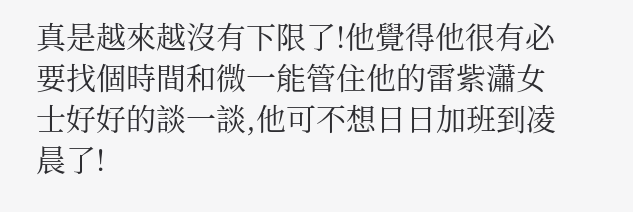真是越來越沒有下限了!他覺得他很有必要找個時間和微一能管住他的雷紫瀟女士好好的談一談,他可不想日日加班到凌晨了!